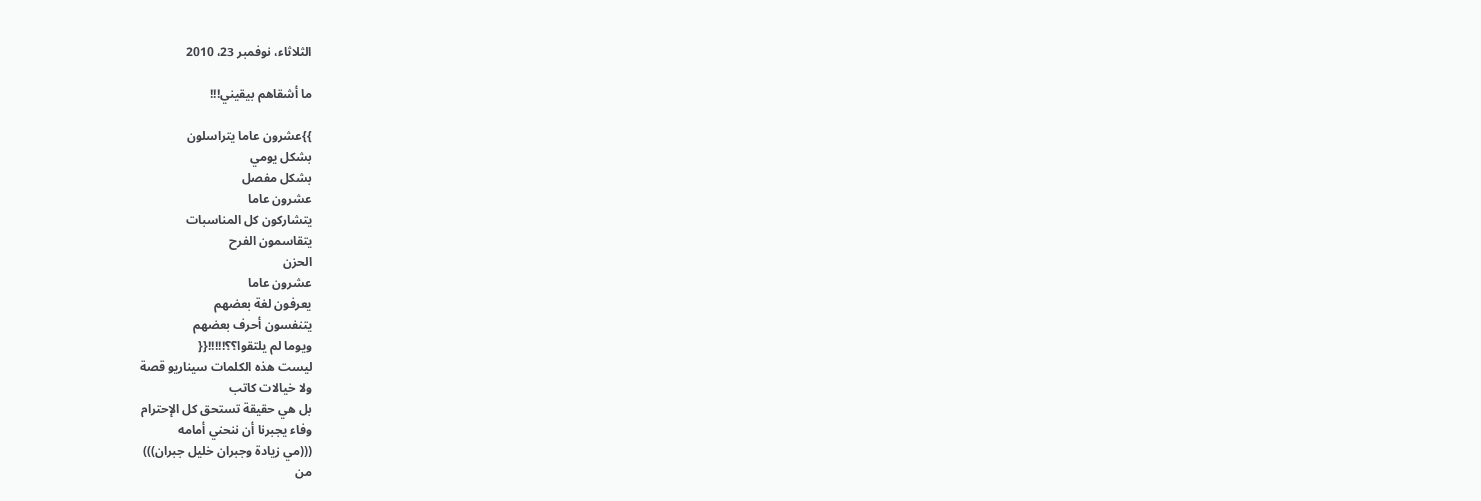الثلاثاء، نوفمبر 23، 2010

ما أشقاهم بيقيني!!!

}}عشرون عاما يتراسلون
بشكل يومي
بشكل مفصل
عشرون عاما
يتشاركون كل المناسبات
يتقاسمون الفرح
الحزن
عشرون عاما
يعرفون لغة بعضهم
يتنفسون أحرف بعضهم
ويوما لم يلتقوا؟؟!!!!!{{
ليست هذه الكلمات سيناريو قصة
ولا خيالات كاتب
بل هي حقيقة تستحق كل الإحترام
وفاء يجبرنا أن ننحني أمامه
(((مي زيادة وجبران خليل جبران)))
من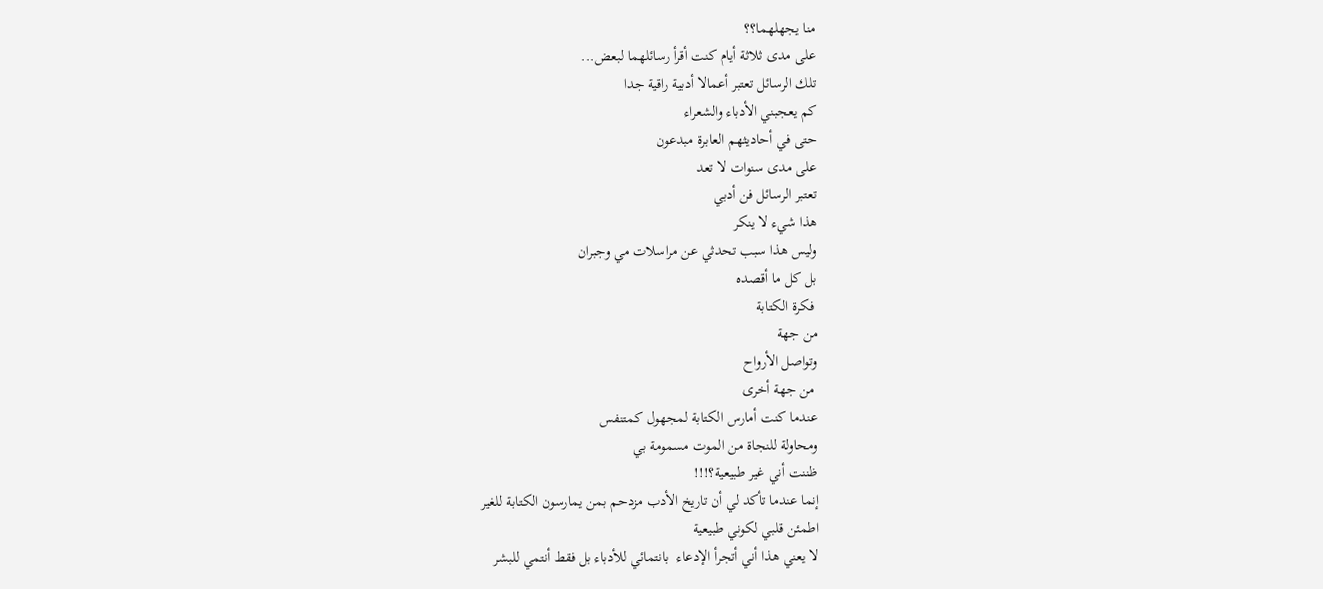منا يجهلهما؟؟
على مدى ثلاثة أيام كنت أقرأ رسائلهما لبعض...
تلك الرسائل تعتبر أعمالا أدبية راقية جدا
كم يعجبني الأدباء والشعراء
حتى في أحاديثهم العابرة مبدعون
على مدى سنوات لا تعد
تعتبر الرسائل فن أدبي
هذا شيء لا ينكر
وليس هذا سبب تحدثي عن مراسلات مي وجبران
بل كل ما أقصده
 فكرة الكتابة
من جهة
وتواصل الأرواح
 من جهة أخرى
عندما كنت أمارس الكتابة لمجهول كمتنفس
ومحاولة للنجاة من الموت مسمومة بي
ظننت أني غير طبيعية؟!!!
إنما عندما تأكد لي أن تاريخ الأدب مزدحم بمن يمارسون الكتابة للغير
اطمئن قلبي لكوني طبيعية
لا يعني هذا أني أتجرأ الإدعاء  بانتمائي للأدباء بل فقط أنتمي للبشر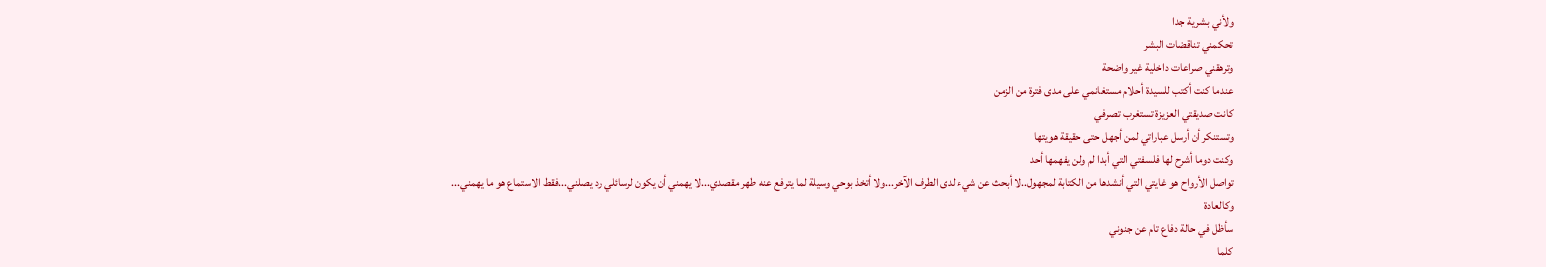ولأني بشرية جدا
تحكمني تناقضات البشر
وترهقني صراعات داخلية غير واضحة
عندما كنت أكتب للسيدة أحلام مستغانمي على مدى فترة من الزمن
كانت صديقتي العزيزة تستغرب تصرفي
وتستنكر أن أرسل عباراتي لمن أجهل حتى حقيقة هويتها
وكنت دوما أشرح لها فلسفتي التي أبدا لم ولن يفهمها أحد
تواصل الأرواح هو غايتي التي أنشدها من الكتابة لمجهول..لا أبحث عن شيء لدى الطرف الآخر...ولا أتخذ بوحي وسيلة لما يترفع عنه طهر مقصدي...لا يهمني أن يكون لرسائلي رد يصلني...فقط الاستماع هو ما يهمني...
وكالعادة
سأظل في حالة دفاع تام عن جنوني
كلما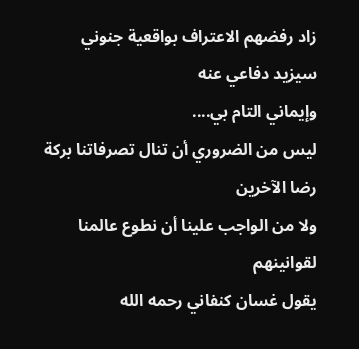زاد رفضهم الاعتراف بواقعية جنوني
سيزيد دفاعي عنه
وإيماني التام بي....
ليس من الضروري أن تنال تصرفاتنا بركة رضا الآخرين
ولا من الواجب علينا أن نطوع عالمنا لقوانينهم
يقول غسان كنفاني رحمه الله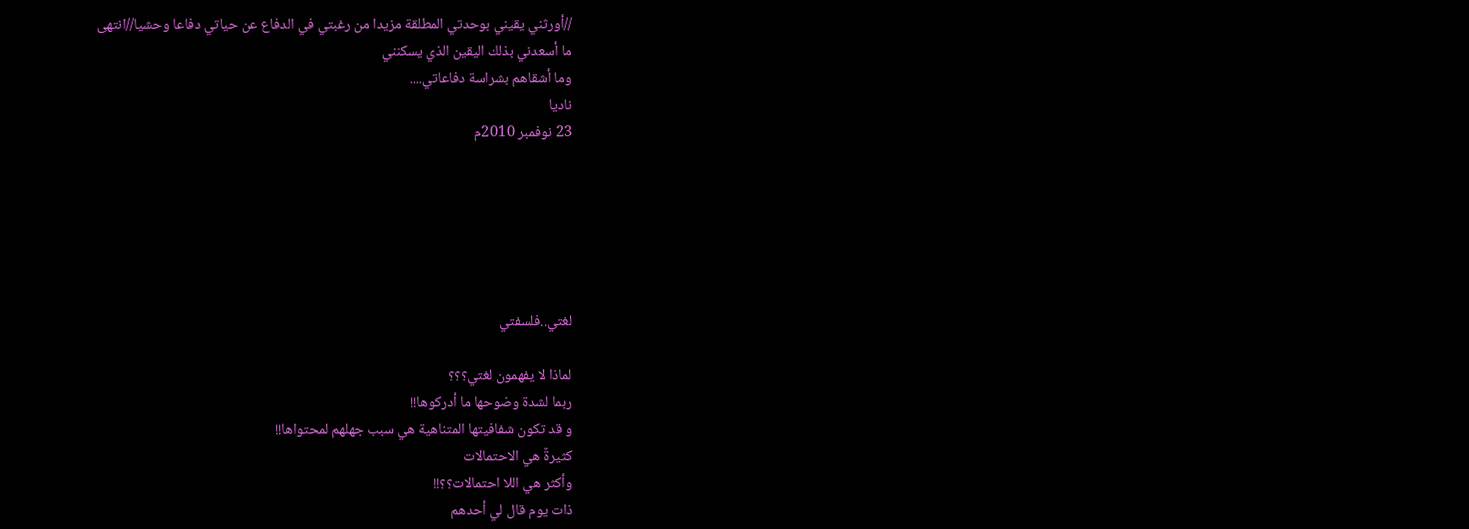//أورثني يقيني بوحدتي المطلقة مزيدا من رغبتي في الدفاع عن حياتي دفاعا وحشيا//انتهى
ما أسعدني بذلك اليقين الذي يسكنني
وما أشقاهم بشراسة دفاعاتي....
ناديا
23 نوفمبر 2010م






لغتي..فلسفتي

لماذا لا يفهمون لغتي؟؟؟
ربما لشدة وضوحها ما أدركوها!!
و قد تكون شفافيتها المتناهية هي سبب جهلهم لمحتواها!!
كثيرةٌ هي الاحتمالات
وأكثر هي اللا احتمالات؟؟!!
ذات يوم قال لي أحدهم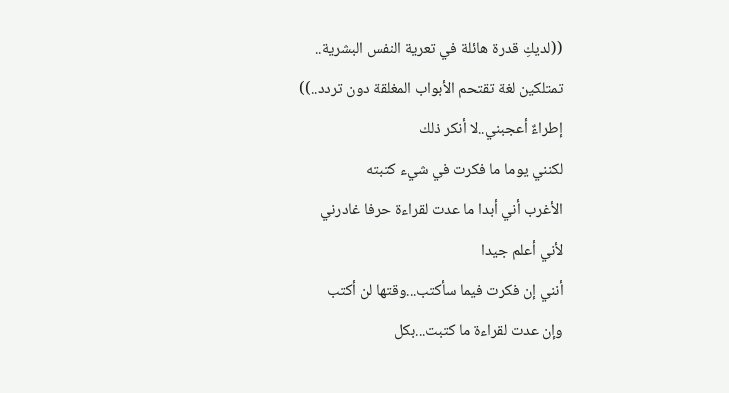((لديكِ قدرة هائلة في تعرية النفس البشرية..
تمتلكين لغة تقتحم الأبواب المغلقة دون تردد..))
إطراءٌ أعجبني..لا أنكر ذلك
لكنني يوما ما فكرت في شيء كتبته
الأغرب أني أبدا ما عدت لقراءة حرفا غادرني
لأني أعلم جيدا
أنني إن فكرت فيما سأكتب...وقتها لن أكتب
وإن عدت لقراءة ما كتبت...بكل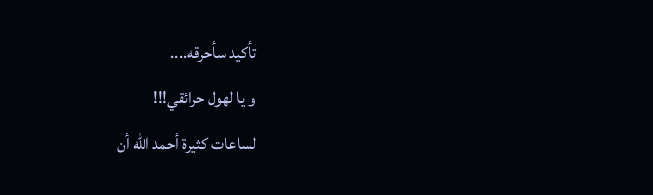تأكيد سأحرقه....
و يا لهول حرائقي!!!
لساعات كثيرة أحمد الله أن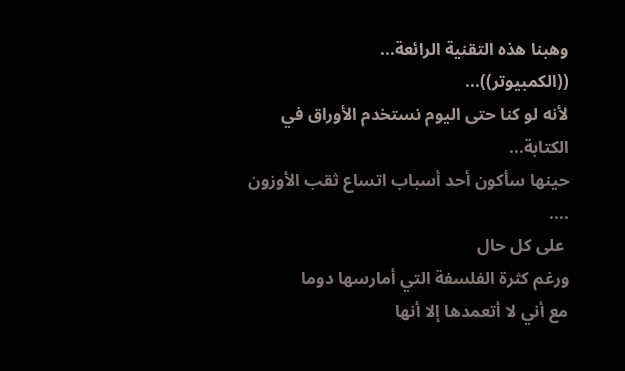وهبنا هذه التقنية الرائعة...
((الكمبيوتر))...
لأنه لو كنا حتى اليوم نستخدم الأوراق في الكتابة...
حينها سأكون أحد أسباب اتساع ثقب الأوزون ....
 على كل حال
ورغم كثرة الفلسفة التي أمارسها دوما
مع أني لا أتعمدها إلا أنها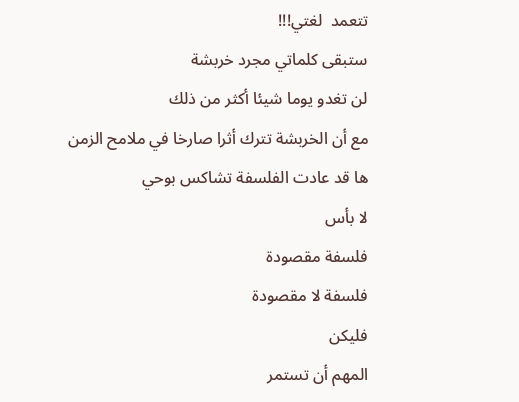تتعمد  لغتي!!!
ستبقى كلماتي مجرد خربشة
لن تغدو يوما شيئا أكثر من ذلك
مع أن الخربشة تترك أثرا صارخا في ملامح الزمن
ها قد عادت الفلسفة تشاكس بوحي
لا بأس
فلسفة مقصودة
فلسفة لا مقصودة
فليكن
المهم أن تستمر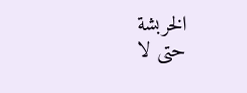الخربشة
حتى لا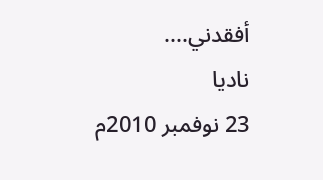أفقدني....
ناديا
23 نوفمبر 2010م